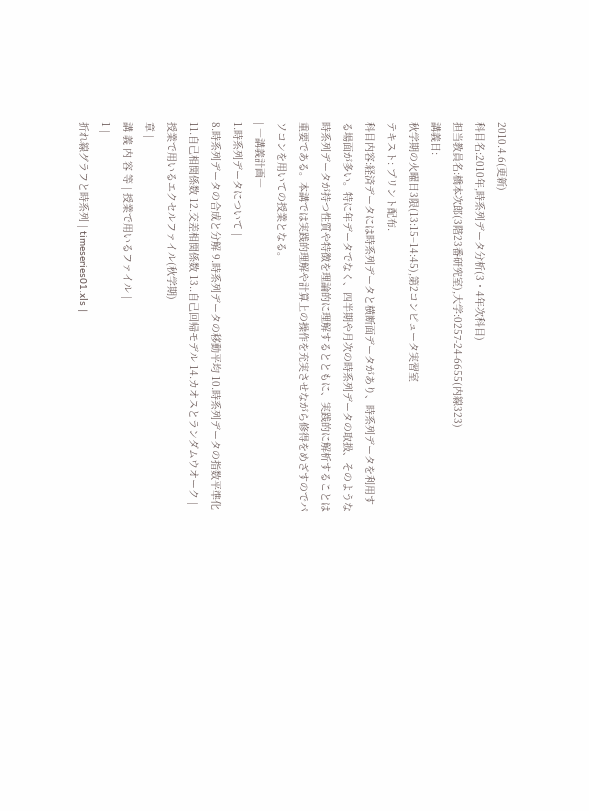2010.4.6(更新)
科目名:2010年,時系列データ分析(3・4年次科目)
担当教員名:橋本次郎(3階23番研究室),大学:0257-24-6655(内線323)
講義日:
秋学期の火曜日3限(13:15−14:45),第2コンピュータ実習室
テキスト: プリント配布.
科目内容:経済データには時系列データと横断面データがあり、時系列データを利用する場面が多い。特に年データでなく、四半期や月次の時系列データの取扱、そのような時系列データが持つ性質や特徴を理論的に理解するとともに、実践的に解析することは重要である。本講では実践的理解や計算上の操作を充実させながら修得をめざすのでパソコンを用いての授業となる。
| ―講義計画―
1.時系列データについて |
8.時系列データの合成と分解 9.時系列データの移動平均 10.時系列データの指数平準化 11.自己相関係数 12.交差相関係数 13..自己回帰モデル 14.カオスとランダムウオーク |
授業で用いるエクセルファイル(秋学期)
章 |
講 義 内 容 等 | 授業で用いるファイル |
1 |
折れ線グラフと時系列 | timeseries01.xls |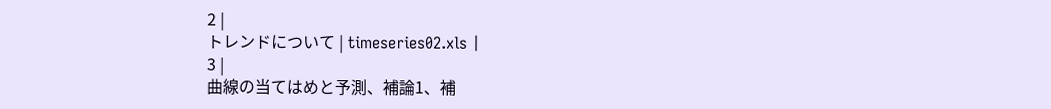2 |
トレンドについて | timeseries02.xls |
3 |
曲線の当てはめと予測、補論1、補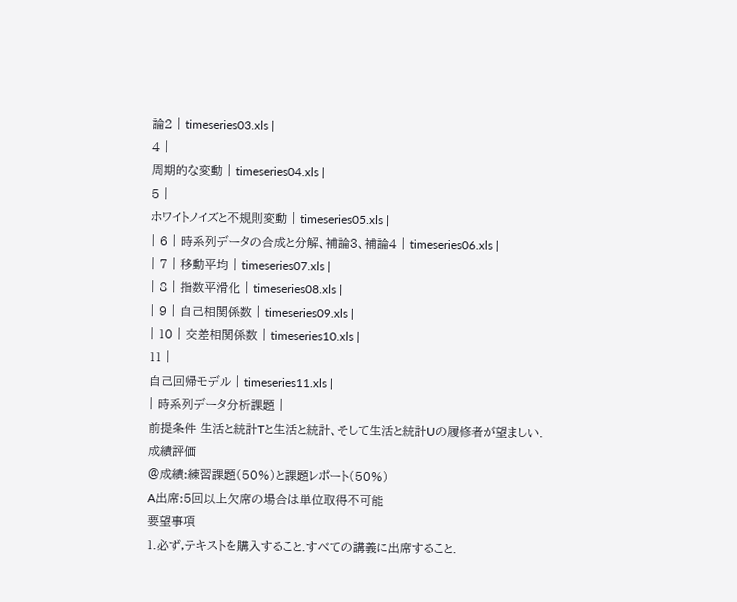論2 | timeseries03.xls |
4 |
周期的な変動 | timeseries04.xls |
5 |
ホワイトノイズと不規則変動 | timeseries05.xls |
| 6 | 時系列データの合成と分解、補論3、補論4 | timeseries06.xls |
| 7 | 移動平均 | timeseries07.xls |
| 8 | 指数平滑化 | timeseries08.xls |
| 9 | 自己相関係数 | timeseries09.xls |
| 10 | 交差相関係数 | timeseries10.xls |
11 |
自己回帰モデル | timeseries11.xls |
| 時系列データ分析課題 |
前提条件 生活と統計Tと生活と統計、そして生活と統計Uの履修者が望ましい.
成績評価
@成績:練習課題(50%)と課題レポート(50%)
A出席:5回以上欠席の場合は単位取得不可能
要望事項
1.必ず,テキストを購入すること.すべての講義に出席すること.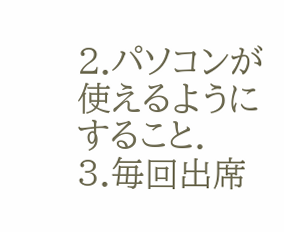2.パソコンが使えるようにすること.
3.毎回出席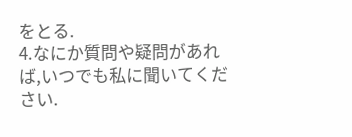をとる.
4.なにか質問や疑問があれば,いつでも私に聞いてください.